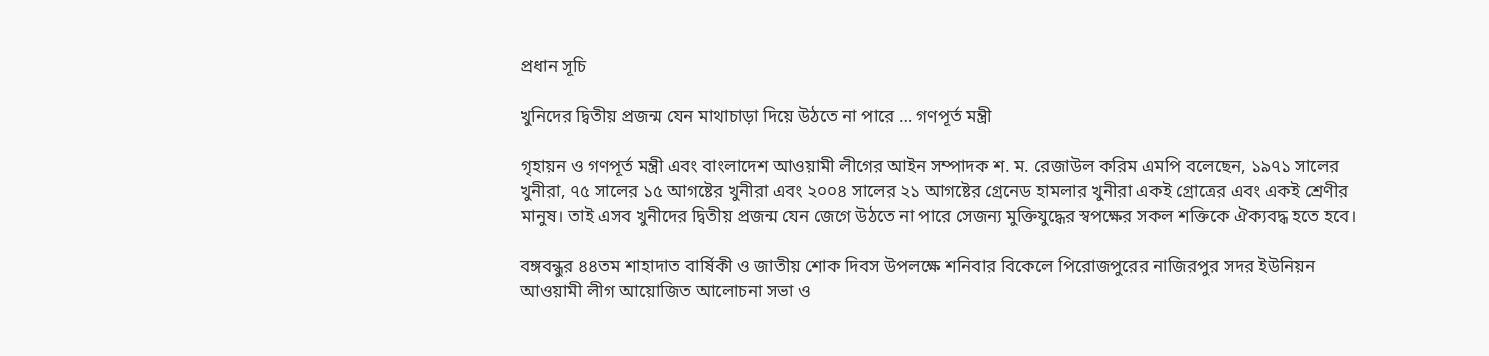প্রধান সূচি

খুনিদের দ্বিতীয় প্রজন্ম যেন মাথাচাড়া দিয়ে উঠতে না পারে … গণপূর্ত মন্ত্রী

গৃহায়ন ও গণপূর্ত মন্ত্রী এবং বাংলাদেশ আওয়ামী লীগের আইন সম্পাদক শ. ম. রেজাউল করিম এমপি বলেছেন, ১৯৭১ সালের খুনীরা, ৭৫ সালের ১৫ আগষ্টের খুনীরা এবং ২০০৪ সালের ২১ আগষ্টের গ্রেনেড হামলার খুনীরা একই গ্রোত্রের এবং একই শ্রেণীর মানুষ। তাই এসব খুনীদের দ্বিতীয় প্রজন্ম যেন জেগে উঠতে না পারে সেজন্য মুক্তিযুদ্ধের স্বপক্ষের সকল শক্তিকে ঐক্যবদ্ধ হতে হবে।

বঙ্গবন্ধুর ৪৪তম শাহাদাত বার্ষিকী ও জাতীয় শোক দিবস উপলক্ষে শনিবার বিকেলে পিরোজপুরের নাজিরপুর সদর ইউনিয়ন আওয়ামী লীগ আয়োজিত আলোচনা সভা ও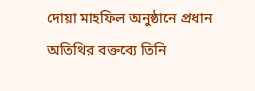দোয়া মাহফিল অনুষ্ঠানে প্রধান অতিথির বক্তব্যে তিনি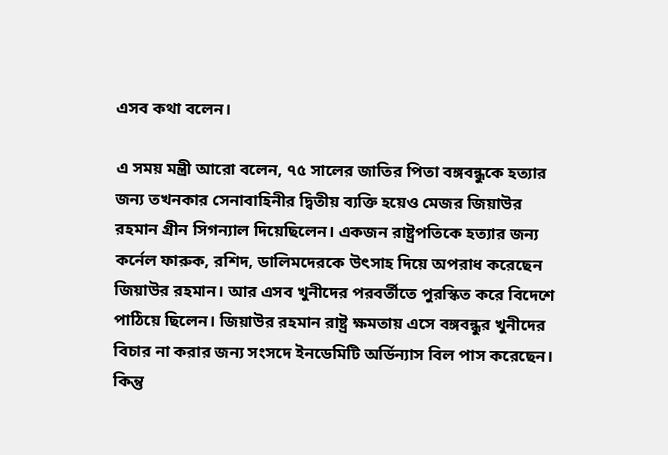এসব কথা বলেন।

এ সময় মন্ত্রী আরো বলেন, ৭৫ সালের জাতির পিতা বঙ্গবন্ধুকে হত্যার জন্য তখনকার সেনাবাহিনীর দ্বিতীয় ব্যক্তি হয়েও মেজর জিয়াউর রহমান গ্রীন সিগন্যাল দিয়েছিলেন। একজন রাষ্ট্রপতিকে হত্যার জন্য কর্নেল ফারুক, রশিদ, ডালিমদেরকে উৎসাহ দিয়ে অপরাধ করেছেন জিয়াউর রহমান। আর এসব খুনীদের পরবর্তীতে পুরস্কিত করে বিদেশে পাঠিয়ে ছিলেন। জিয়াউর রহমান রাষ্ট্র ক্ষমতায় এসে বঙ্গবন্ধুর খুনীদের বিচার না করার জন্য সংসদে ইনডেমিটি অর্ডিন্যাস বিল পাস করেছেন। কিন্তু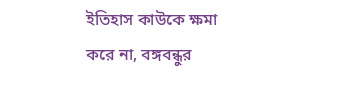ইতিহাস কাউকে ক্ষমা করে না, বঙ্গবন্ধুর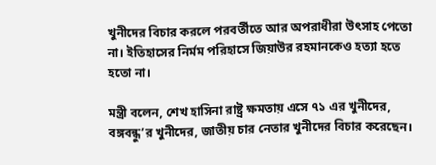খুনীদের বিচার করলে পরবর্তীতে আর অপরাধীরা উৎসাহ পেতো না। ইতিহাসের নির্মম পরিহাসে জিয়াউর রহমানকেও হত্যা হতে হতো না।

মন্ত্রী বলেন, শেখ হাসিনা রাষ্ট্র ক্ষমতায় এসে ৭১ এর খুনীদের, বঙ্গবন্ধু’র খুনীদের, জাতীয় চার নেতার খুনীদের বিচার করেছেন।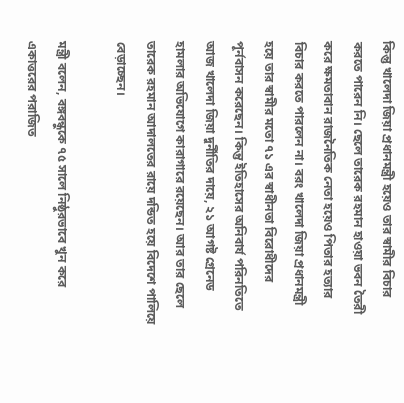কিন্তু খালেদা জিয়া প্রধানমন্ত্রী হয়েও তার স্বামীর বিচার করতে পারেন নি। ছেলে তারেক রহমান হাওয়া ভবন তৈরী করে ক্ষমতাবান রাজনৈতিক নেতা হয়েও পিতার হত্যার বিচার করতে পারলেন না। বরং খালেদা জিয়া প্রধানমন্ত্রী হয়ে তার স্বামীর মতো ৭১ এর স্বাধীনতা বিরোধীদের পূর্নবাসন করেছেন। কিন্তু ইতিহাসের অনিবার্য পরিনতিতে আজ খালেদা জিয়া দুর্নীতির দায়ে, ২১ আগষ্ট গ্রেনেড হামলার অভিযোগে কারাগারে রয়েছেন। আর তার ছেলে তারেক রহমান আদালতের রায়ে দন্ডিত হয়ে বিদেশে পালিয়ে বেড়াচ্ছেন।

মন্ত্রী বলেন, বঙ্গবন্ধুকে ৭৫ সালে নিষ্ঠুরভাবে খুন করে একাত্তরের পরাজিত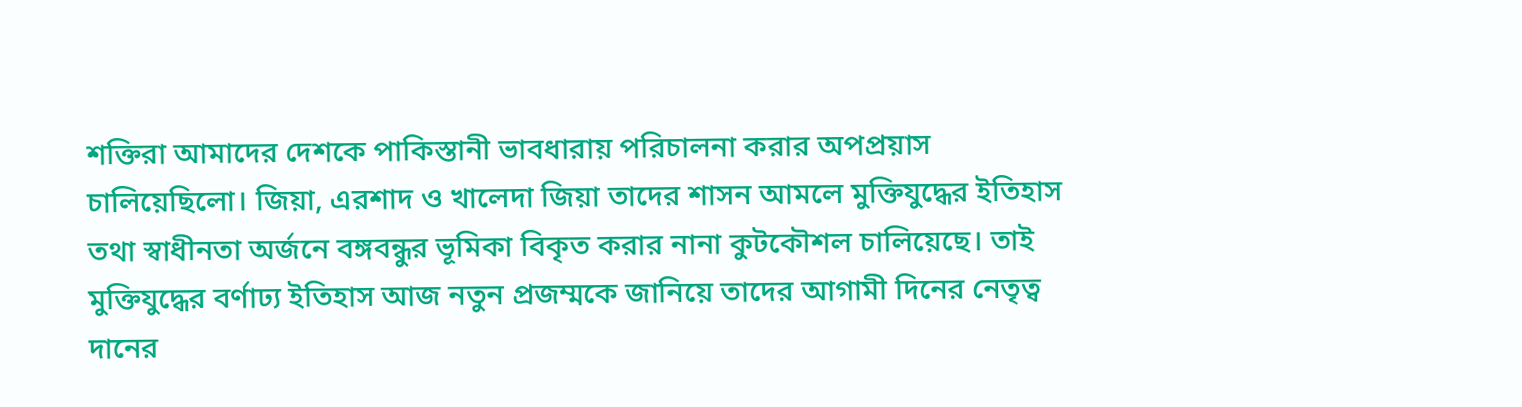শক্তিরা আমাদের দেশকে পাকিস্তানী ভাবধারায় পরিচালনা করার অপপ্রয়াস চালিয়েছিলো। জিয়া, এরশাদ ও খালেদা জিয়া তাদের শাসন আমলে মুক্তিযুদ্ধের ইতিহাস তথা স্বাধীনতা অর্জনে বঙ্গবন্ধুর ভূমিকা বিকৃত করার নানা কুটকৌশল চালিয়েছে। তাই মুক্তিযুদ্ধের বর্ণাঢ্য ইতিহাস আজ নতুন প্রজম্মকে জানিয়ে তাদের আগামী দিনের নেতৃত্ব দানের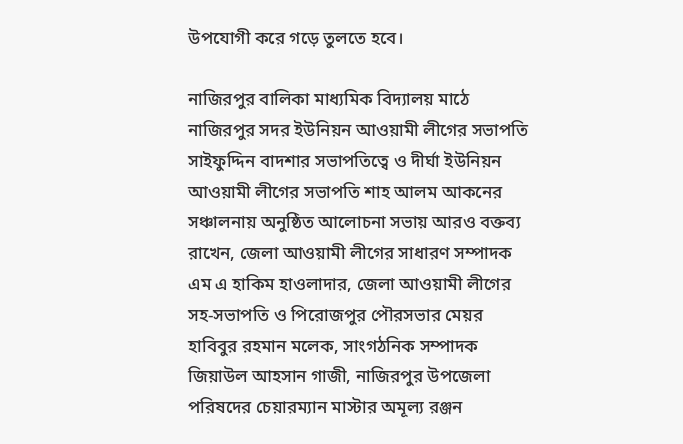উপযোগী করে গড়ে তুলতে হবে।

নাজিরপুর বালিকা মাধ্যমিক বিদ্যালয় মাঠে নাজিরপুর সদর ইউনিয়ন আওয়ামী লীগের সভাপতি সাইফুদ্দিন বাদশার সভাপতিত্বে ও দীর্ঘা ইউনিয়ন আওয়ামী লীগের সভাপতি শাহ আলম আকনের সঞ্চালনায় অনুষ্ঠিত আলোচনা সভায় আরও বক্তব্য রাখেন, জেলা আওয়ামী লীগের সাধারণ সম্পাদক এম এ হাকিম হাওলাদার, জেলা আওয়ামী লীগের সহ-সভাপতি ও পিরোজপুর পৌরসভার মেয়র হাবিবুর রহমান মলেক, সাংগঠনিক সম্পাদক জিয়াউল আহসান গাজী, নাজিরপুর উপজেলা পরিষদের চেয়ারম্যান মাস্টার অমূল্য রঞ্জন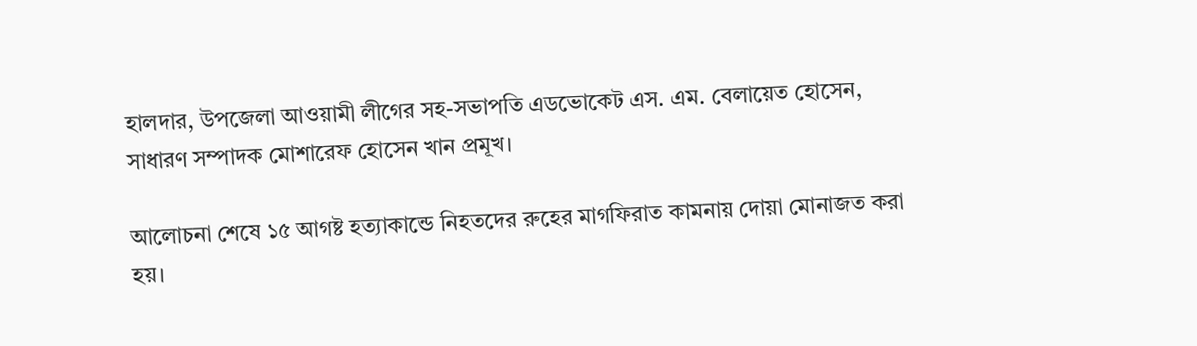হালদার, উপজেলা আওয়ামী লীগের সহ-সভাপতি এডভোকেট এস. এম. বেলায়েত হোসেন, সাধারণ সম্পাদক মোশারেফ হোসেন খান প্রমূখ।

আলোচনা শেষে ১৫ আগষ্ট হত্যাকান্ডে নিহতদের রুহের মাগফিরাত কামনায় দোয়া মোনাজত করা হয়।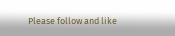Please follow and like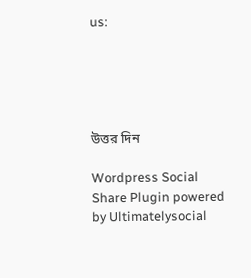us:





উত্তর দিন

Wordpress Social Share Plugin powered by Ultimatelysocial